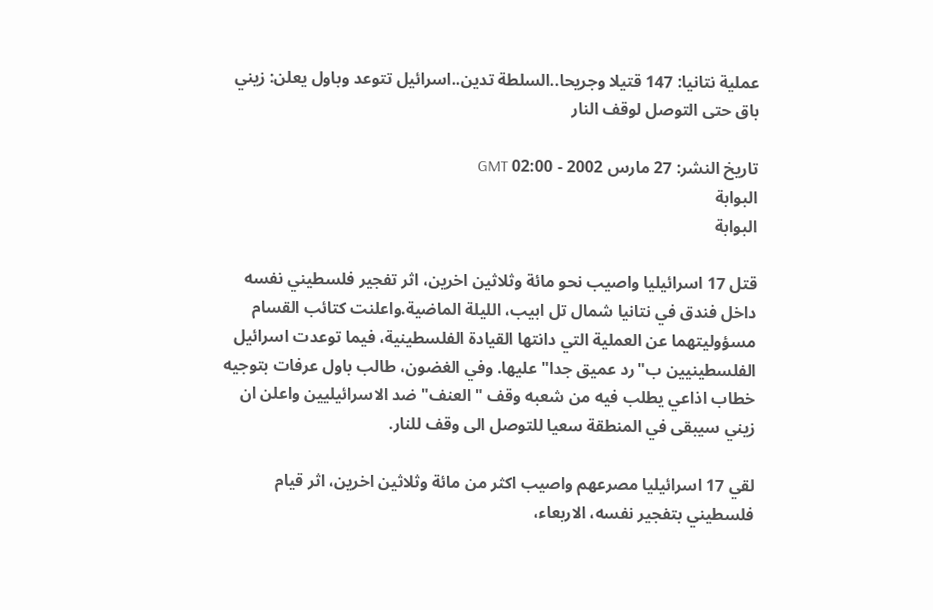عملية نتانيا: 147 قتيلا وجريحا..السلطة تدين..اسرائيل تتوعد وباول يعلن: زيني باق حتى التوصل لوقف النار

تاريخ النشر: 27 مارس 2002 - 02:00 GMT
البوابة
البوابة

قتل 17 اسرائيليا واصيب نحو مائة وثلاثين اخرين، اثر تفجير فلسطيني نفسه داخل فندق في نتانيا شمال تل ابيب، الليلة الماضية.واعلنت كتائب القسام مسؤوليتهما عن العملية التي دانتها القيادة الفلسطينية، فيما توعدت اسرائيل الفلسطينيين ب"رد عميق جدا" عليها. وفي الغضون، طالب باول عرفات بتوجيه خطاب اذاعي يطلب فيه من شعبه وقف "العنف" ضد الاسرائيليين واعلن ان زيني سيبقى في المنطقة سعيا للتوصل الى وقف للنار.

لقي 17 اسرائيليا مصرعهم واصيب اكثر من مائة وثلاثين اخرين، اثر قيام فلسطيني بتفجير نفسه، الاربعاء،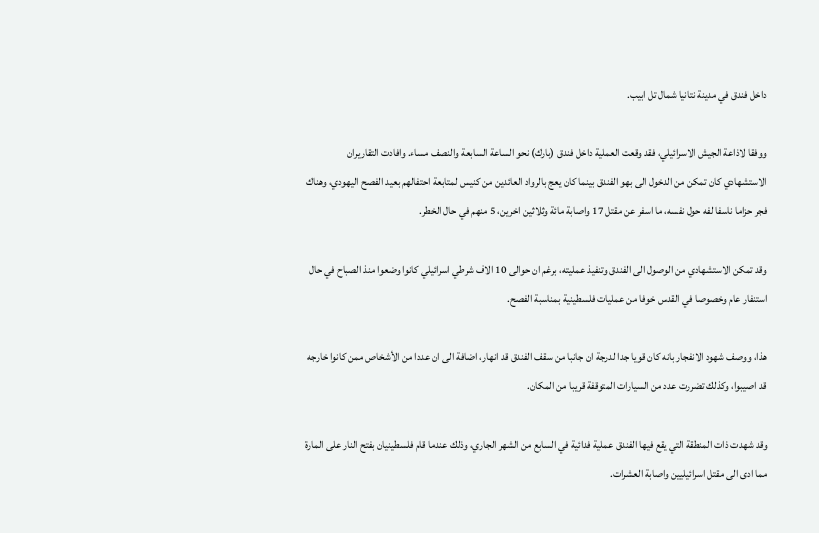داخل فندق في مدينة نتانيا شمال تل ابيب.

ووفقا لاذاعة الجيش الاسرائيلي، فقد وقعت العملية داخل فندق (بارك) نحو الساعة السابعة والنصف مساء. وافادت التقاريران الاستشهادي كان تمكن من الدخول الى بهو الفندق بينما كان يعج بالرواد العائدين من كنيس لمتابعة احتفالهم بعيد الفصح اليهودي، وهناك فجر حزاما ناسفا لفه حول نفسه، ما اسفر عن مقتل 17 واصابة مائة وثلاثين اخرين، 5 منهم في حال الخطر.

وقد تمكن الاستشهادي من الوصول الى الفندق وتنفيذ عمليته، برغم ان حوالى 10 الاف شرطي اسرائيلي كانوا وضعوا منذ الصباح في حال استنفار عام وخصوصا في القدس خوفا من عمليات فلسطينية بمناسبة الفصح.

هذا، ووصف شهود الانفجار بانه كان قويا جدا لدرجة ان جانبا من سقف الفندق قد انهار، اضافة الى ان عددا من الأشخاص ممن كانوا خارجه قد اصيبوا، وكذلك تضررت عدد من السيارات المتوقفة قريبا من المكان.

وقد شهدت ذات المنطقة التي يقع فيها الفندق عملية فدائية في السابع من الشهر الجاري، وذلك عندما قام فلسطينيان بفتح النار على المارة مما ادى الى مقتل اسرائيليين واصابة العشرات.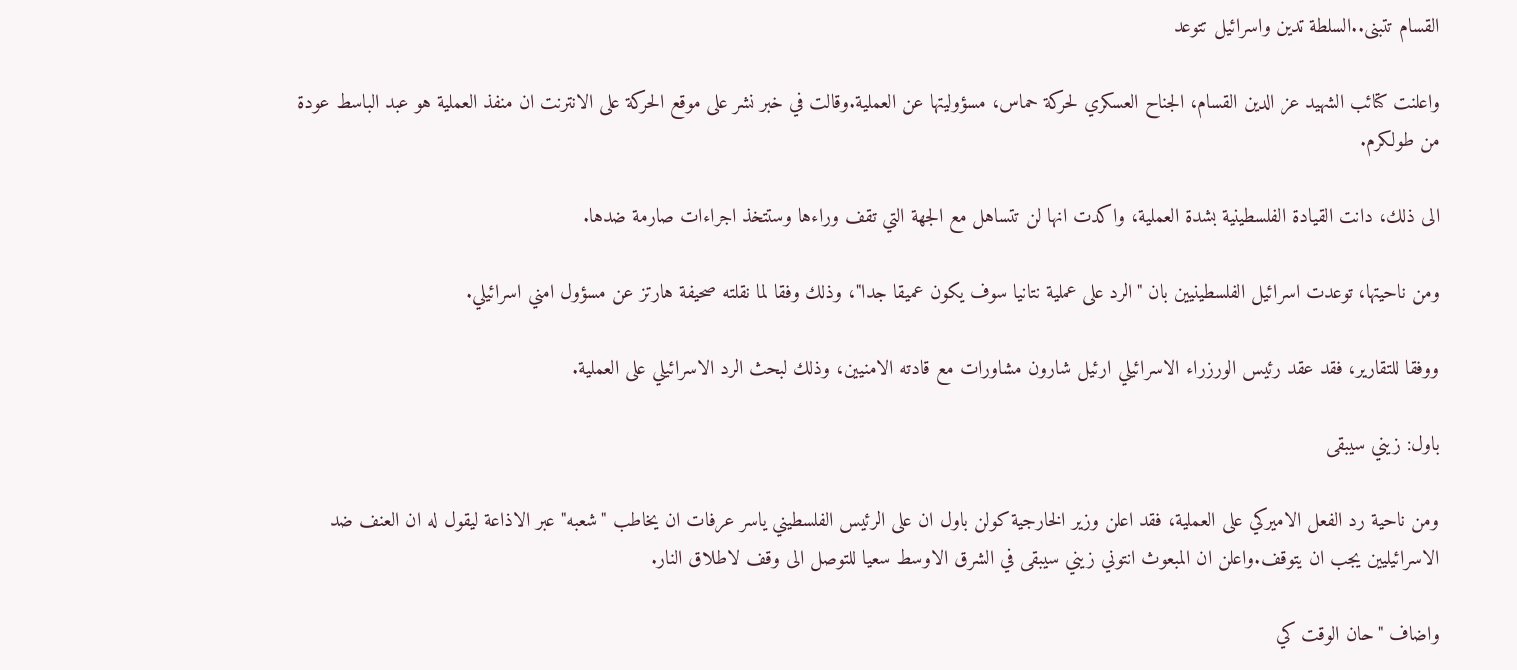القسام تتبنى..السلطة تدين واسرائيل تتوعد

واعلنت كتائب الشهيد عز الدين القسام، الجناح العسكري لحركة حماس، مسؤوليتها عن العملية.وقالت في خبر نشر على موقع الحركة على الانترنت ان منفذ العملية هو عبد الباسط عودة من طولكرم.

الى ذلك، دانت القيادة الفلسطينية بشدة العملية، واكدت انها لن تتساهل مع الجهة التي تقف وراءها وستتخذ اجراءات صارمة ضدها.

ومن ناحيتها، توعدت اسرائيل الفلسطينيين بان "الرد على عملية نتانيا سوف يكون عميقا جدا"، وذلك وفقا لما نقلته صحيفة هارتز عن مسؤول امني اسرائيلي.

ووفقا للتقارير، فقد عقد رئيس الورزراء الاسرائيلي ارئيل شارون مشاورات مع قادته الامنيين، وذلك لبحث الرد الاسرائيلي على العملية.

باول: زيني سيبقى

ومن ناحية رد الفعل الاميركي على العملية، فقد اعلن وزير الخارجية كولن باول ان على الرئيس الفلسطيني ياسر عرفات ان يخاطب "شعبه" عبر الاذاعة ليقول له ان العنف ضد الاسرائيليين يجب ان يتوقف.واعلن ان المبعوث انتوني زيني سيبقى في الشرق الاوسط سعيا للتوصل الى وقف لاطلاق النار.

واضاف "حان الوقت كي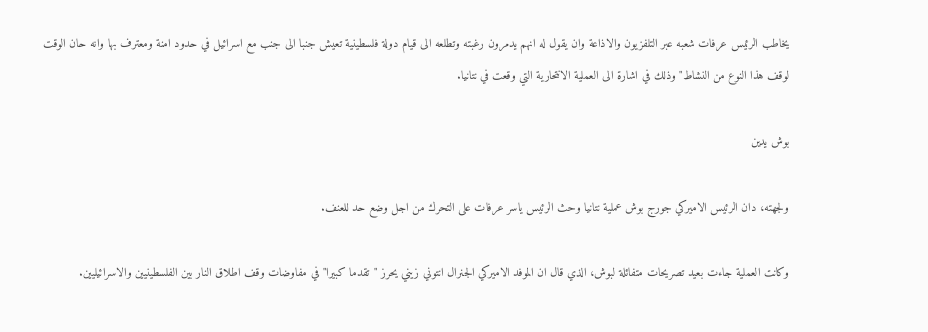يخاطب الرئيس عرفات شعبه عبر التلفزيون والاذاعة وان يقول له انهم يدمرون رغبته وتطلعه الى قيام دولة فلسطينية تعيش جنبا الى جنب مع اسرائيل في حدود امنة ومعترف بها وانه حان الوقت لوقف هذا النوع من النشاط" وذلك في اشارة الى العملية الانتحارية التي وقعت في نتانيا.

بوش يدين

ولجهته، دان الرئيس الاميركي جورج بوش عملية نتانيا وحث الرئيس ياسر عرفات على التحرك من اجل وضع حد للعنف.

وكانت العملية جاءت بعيد تصريحات متفائلة لبوش، الذي قال ان الموفد الاميركي الجنرال انتوني زيني يحرز "تقدما كبيرا" في مفاوضات وقف اطلاق النار بين الفلسطينيين والاسرائيليين.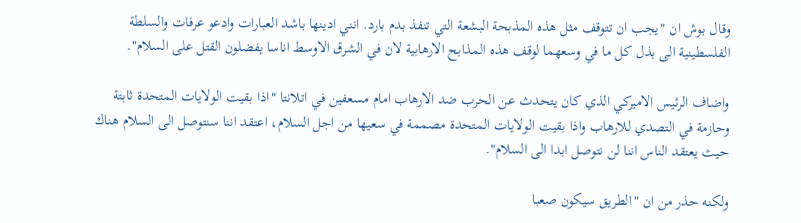وقال بوش ان "يجب ان تتوقف مثل هذه المذبحة البشعة التي تنفذ بدم بارد. انني ادينها باشد العبارات وادعو عرفات والسلطة الفلسطينية الى بذل كل ما في وسعهما لوقف هذه المذابح الارهابية لان في الشرق الاوسط اناسا يفضلون القتل على السلام".

واضاف الرئيس الاميركي الذي كان يتحدث عن الحرب ضد الارهاب امام مسعفين في اتلانتا "اذا بقيت الولايات المتحدة ثابتة وحازمة في التصدي للارهاب واذا بقيت الولايات المتحدة مصممة في سعيها من اجل السلام، اعتقد اننا سنتوصل الى السلام هناك حيث يعتقد الناس اننا لن نتوصل ابدا الى السلام".

ولكنه حذر من ان "الطريق سيكون صعبا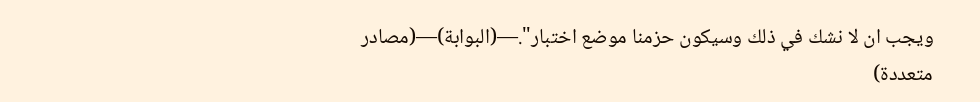ويجب ان لا نشك في ذلك وسيكون حزمنا موضع اختبار".—(البوابة)—(مصادر متعددة)